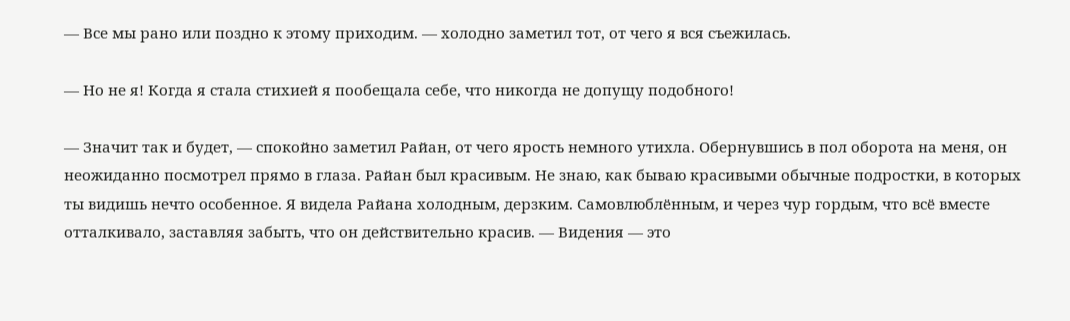— Все мы рано или поздно к этому приходим. — холодно заметил тот, от чего я вся съежилась.

— Но не я! Когда я стала стихией я пообещала себе, что никогда не допущу подобного!

— Значит так и будет, — спокойно заметил Райан, от чего ярость немного утихла. Обернувшись в пол оборота на меня, он неожиданно посмотрел прямо в глаза. Райан был красивым. Не знаю, как бываю красивыми обычные подростки, в которых ты видишь нечто особенное. Я видела Райана холодным, дерзким. Самовлюблённым, и через чур гордым, что всё вместе отталкивало, заставляя забыть, что он действительно красив. — Видения — это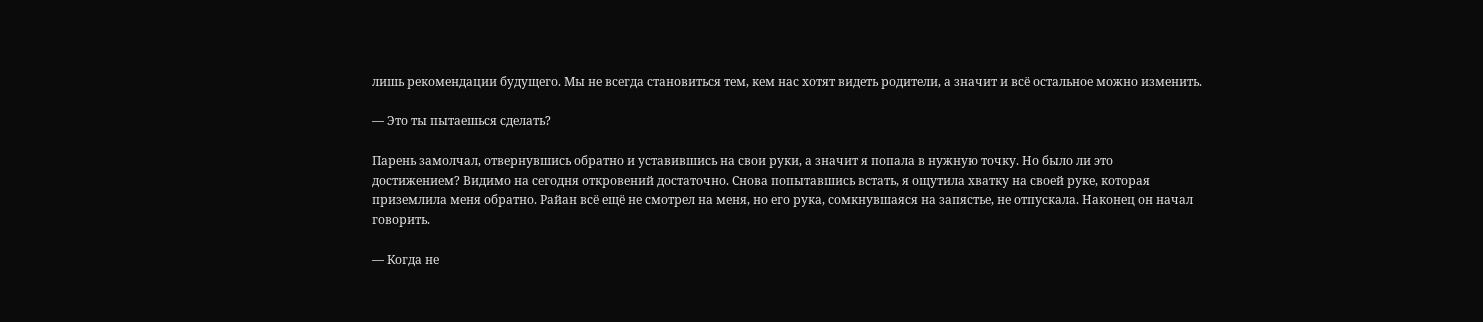лишь рекомендации будущего. Мы не всегда становиться тем, кем нас хотят видеть родители, а значит и всё остальное можно изменить.

— Это ты пытаешься сделать?

Парень замолчал, отвернувшись обратно и уставившись на свои руки, а значит я попала в нужную точку. Но было ли это достижением? Видимо на сегодня откровений достаточно. Снова попытавшись встать, я ощутила хватку на своей руке, которая приземлила меня обратно. Райан всё ещё не смотрел на меня, но его рука, сомкнувшаяся на запястье, не отпускала. Наконец он начал говорить.

— Когда не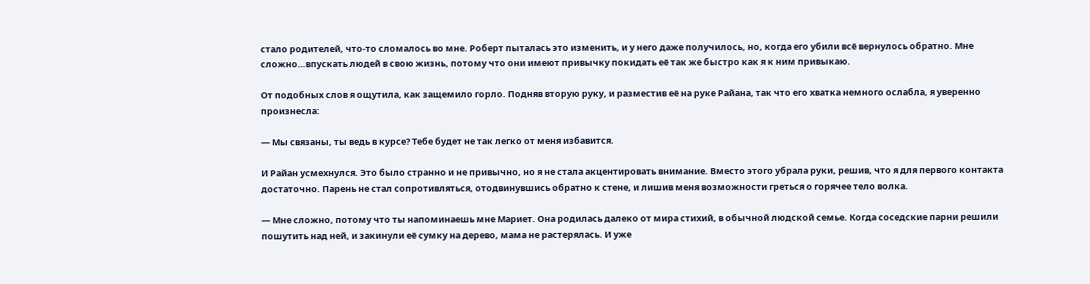стало родителей, что-то сломалось во мне. Роберт пыталась это изменить, и у него даже получилось, но, когда его убили всё вернулось обратно. Мне сложно…впускать людей в свою жизнь, потому что они имеют привычку покидать её так же быстро как я к ним привыкаю.

От подобных слов я ощутила, как защемило горло. Подняв вторую руку, и разместив её на руке Райана, так что его хватка немного ослабла, я уверенно произнесла:

— Мы связаны, ты ведь в курсе? Тебе будет не так легко от меня избавится.

И Райан усмехнулся. Это было странно и не привычно, но я не стала акцентировать внимание. Вместо этого убрала руки, решив, что я для первого контакта достаточно. Парень не стал сопротивляться, отодвинувшись обратно к стене, и лишив меня возможности греться о горячее тело волка.

— Мне сложно, потому что ты напоминаешь мне Мариет. Она родилась далеко от мира стихий, в обычной людской семье. Когда соседские парни решили пошутить над ней, и закинули её сумку на дерево, мама не растерялась. И уже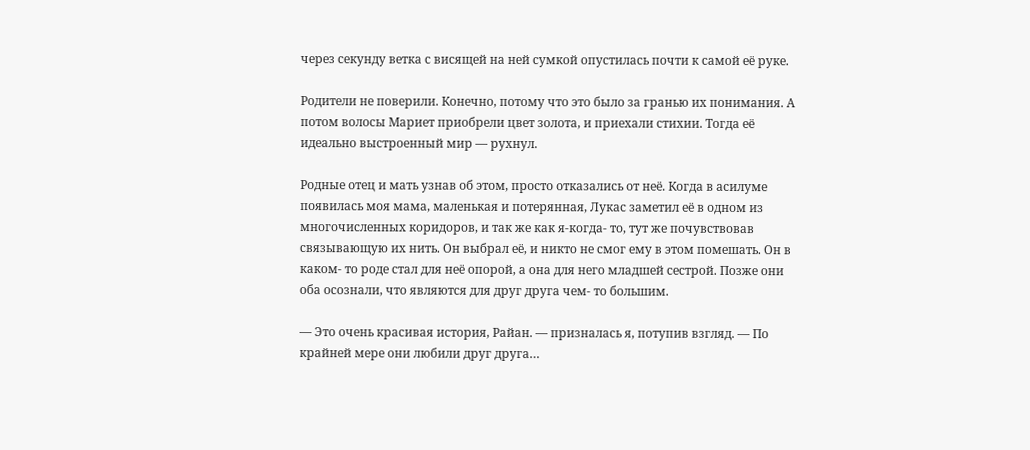через секунду ветка с висящей на ней сумкой опустилась почти к самой её руке.

Родители не поверили. Конечно, потому что это было за гранью их понимания. А потом волосы Мариет приобрели цвет золота, и приехали стихии. Тогда её идеально выстроенный мир — рухнул.

Родные отец и мать узнав об этом, просто отказались от неё. Когда в асилуме появилась моя мама, маленькая и потерянная, Лукас заметил её в одном из многочисленных коридоров, и так же как я-когда- то, тут же почувствовав связывающую их нить. Он выбрал её, и никто не смог ему в этом помешать. Он в каком- то роде стал для неё опорой, а она для него младшей сестрой. Позже они оба осознали, что являются для друг друга чем- то большим.

— Это очень красивая история, Райан. — призналась я, потупив взгляд. — По крайней мере они любили друг друга…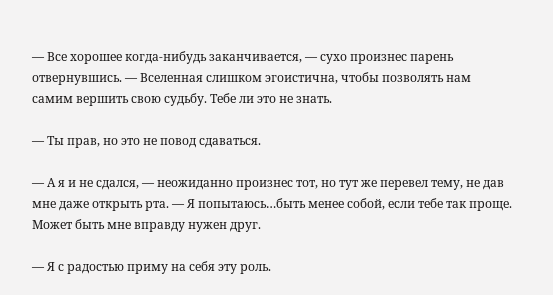— Все хорошее когда-нибудь заканчивается, — сухо произнес парень отвернувшись. — Вселенная слишком эгоистична, чтобы позволять нам самим вершить свою судьбу. Тебе ли это не знать.

— Ты прав, но это не повод сдаваться.

— А я и не сдался, — неожиданно произнес тот, но тут же перевел тему, не дав мне даже открыть рта. — Я попытаюсь…быть менее собой, если тебе так проще. Может быть мне вправду нужен друг.

— Я с радостью приму на себя эту роль.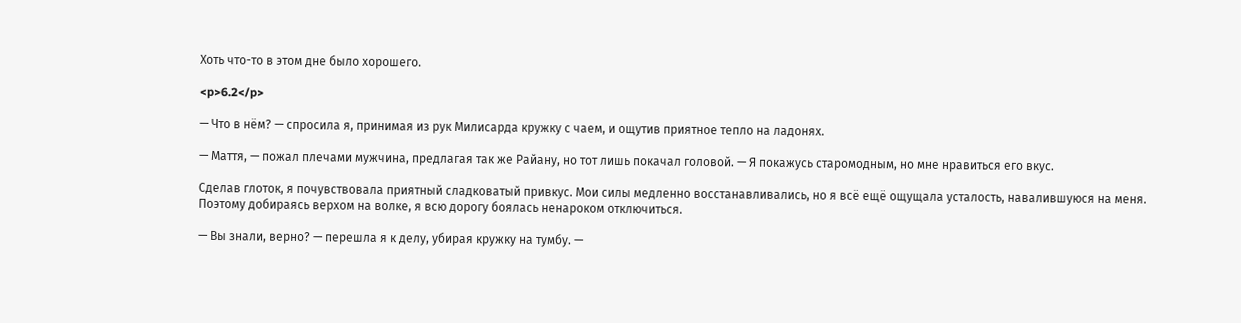Хоть что-то в этом дне было хорошего.

<p>6.2</p>

— Что в нём? — спросила я, принимая из рук Милисарда кружку с чаем, и ощутив приятное тепло на ладонях.

— Маття, — пожал плечами мужчина, предлагая так же Райану, но тот лишь покачал головой. — Я покажусь старомодным, но мне нравиться его вкус.

Сделав глоток, я почувствовала приятный сладковатый привкус. Мои силы медленно восстанавливались, но я всё ещё ощущала усталость, навалившуюся на меня. Поэтому добираясь верхом на волке, я всю дорогу боялась ненароком отключиться.

— Вы знали, верно? — перешла я к делу, убирая кружку на тумбу. —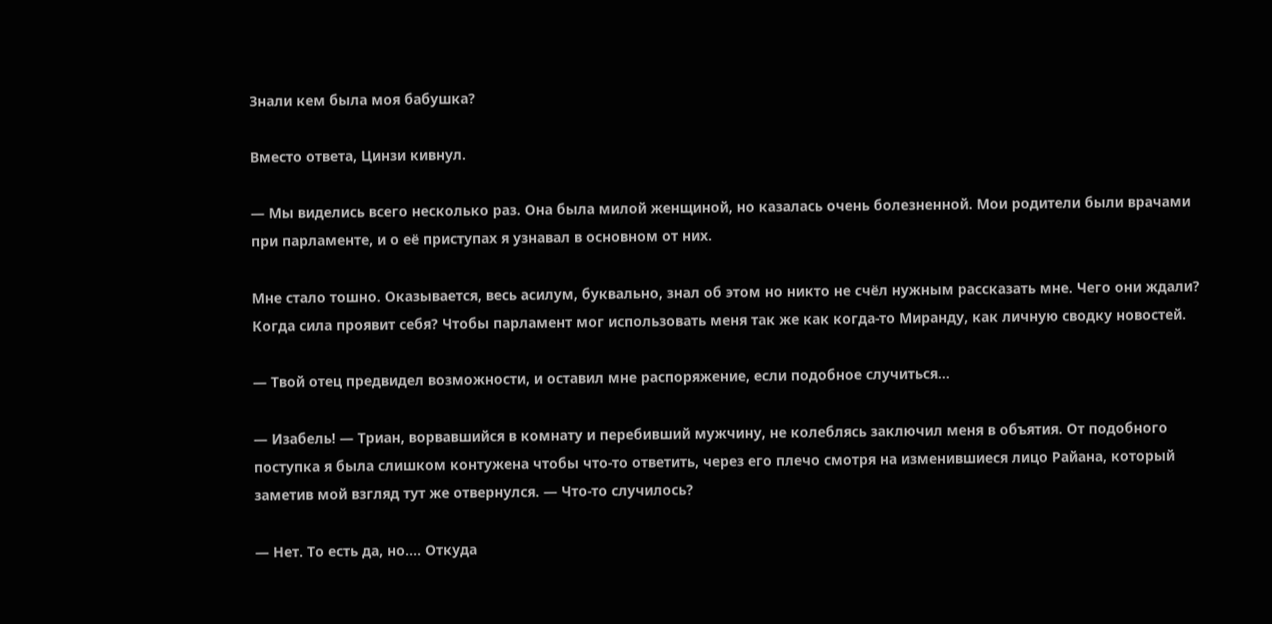Знали кем была моя бабушка?

Вместо ответа, Цинзи кивнул.

— Мы виделись всего несколько раз. Она была милой женщиной, но казалась очень болезненной. Мои родители были врачами при парламенте, и о её приступах я узнавал в основном от них.

Мне стало тошно. Оказывается, весь асилум, буквально, знал об этом но никто не счёл нужным рассказать мне. Чего они ждали? Когда сила проявит себя? Чтобы парламент мог использовать меня так же как когда-то Миранду, как личную сводку новостей.

— Твой отец предвидел возможности, и оставил мне распоряжение, если подобное случиться…

— Изабель! — Триан, ворвавшийся в комнату и перебивший мужчину, не колеблясь заключил меня в объятия. От подобного поступка я была слишком контужена чтобы что-то ответить, через его плечо смотря на изменившиеся лицо Райана, который заметив мой взгляд тут же отвернулся. — Что-то случилось?

— Нет. То есть да, но…. Откуда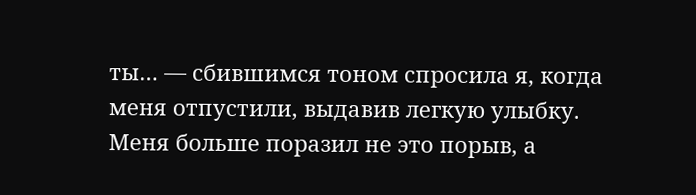ты… — сбившимся тоном спросила я, когда меня отпустили, выдавив легкую улыбку. Меня больше поразил не это порыв, а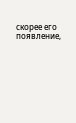скорее его появление,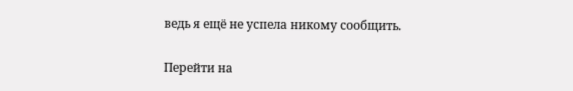ведь я ещё не успела никому сообщить.

Перейти на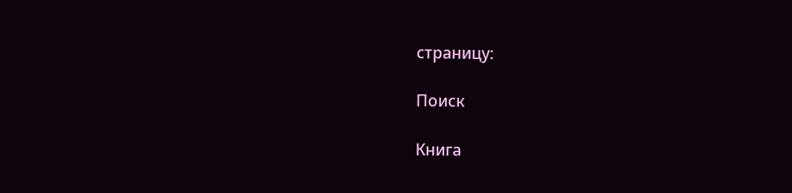страницу:

Поиск

Книга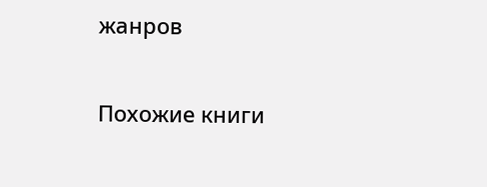жанров

Похожие книги